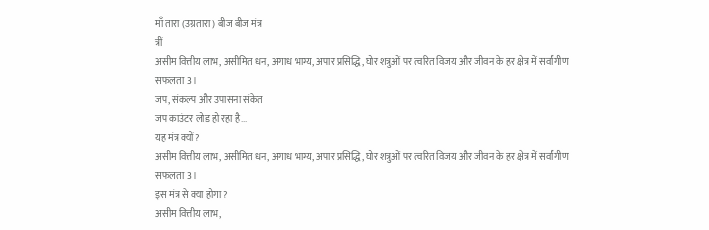माँ तारा (उग्रतारा) बीज बीज मंत्र
त्रीं
असीम वित्तीय लाभ, असीमित धन, अगाध भाग्य, अपार प्रसिद्धि, घोर शत्रुओं पर त्वरित विजय और जीवन के हर क्षेत्र में सर्वांगीण सफलता 3।
जप, संकल्प और उपासना संकेत
जप काउंटर लोड हो रहा है...
यह मंत्र क्यों?
असीम वित्तीय लाभ, असीमित धन, अगाध भाग्य, अपार प्रसिद्धि, घोर शत्रुओं पर त्वरित विजय और जीवन के हर क्षेत्र में सर्वांगीण सफलता 3।
इस मंत्र से क्या होगा?
असीम वित्तीय लाभ,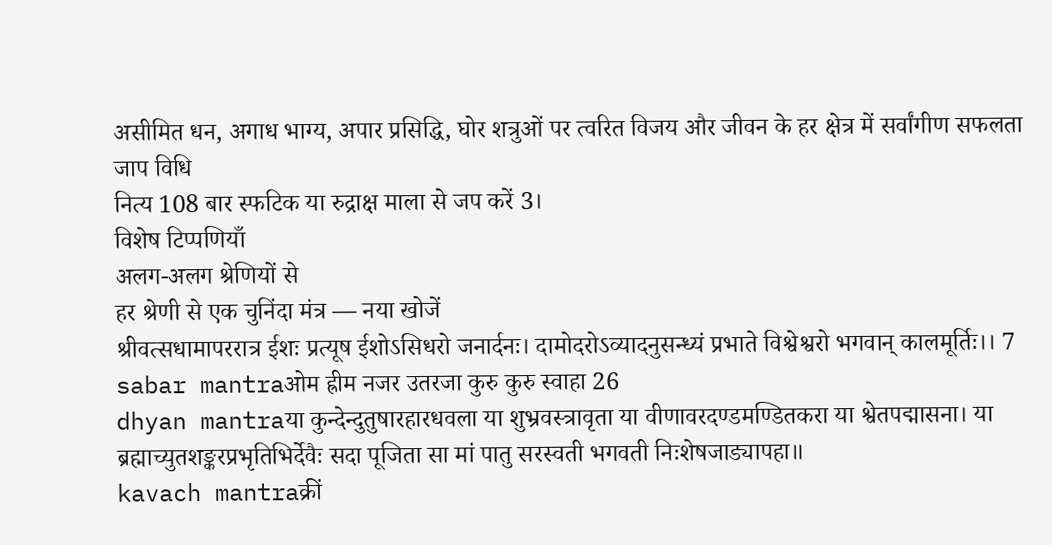असीमित धन, अगाध भाग्य, अपार प्रसिद्धि, घोर शत्रुओं पर त्वरित विजय और जीवन के हर क्षेत्र में सर्वांगीण सफलता
जाप विधि
नित्य 108 बार स्फटिक या रुद्राक्ष माला से जप करें 3।
विशेष टिप्पणियाँ
अलग-अलग श्रेणियों से
हर श्रेणी से एक चुनिंदा मंत्र — नया खोजें
श्रीवत्सधामापररात्र ईशः प्रत्यूष ईशोऽसिधरो जनार्दनः। दामोदरोऽव्यादनुसन्ध्यं प्रभाते विश्वेश्वरो भगवान् कालमूर्तिः।। 7
sabar mantraओम ह्रीम नजर उतरजा कुरु कुरु स्वाहा 26
dhyan mantraया कुन्देन्दुतुषारहारधवला या शुभ्रवस्त्रावृता या वीणावरदण्डमण्डितकरा या श्वेतपद्मासना। या ब्रह्माच्युतशङ्करप्रभृतिभिर्देवैः सदा पूजिता सा मां पातु सरस्वती भगवती निःशेषजाड्यापहा॥
kavach mantraक्रीं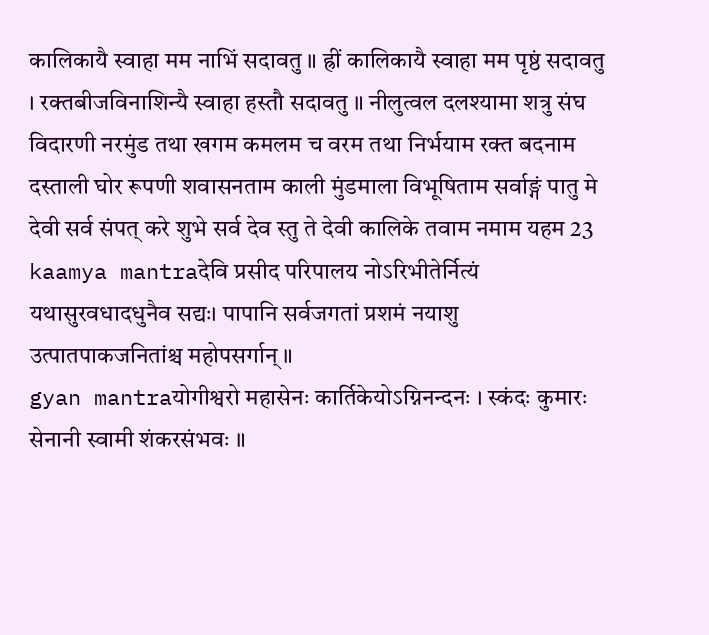कालिकायै स्वाहा मम नाभिं सदावतु ॥ ह्रीं कालिकायै स्वाहा मम पृष्ठं सदावतु । रक्तबीजविनाशिन्यै स्वाहा हस्तौ सदावतु ॥ नीलुत्वल दलश्यामा शत्रु संघ विदारणी नरमुंड तथा खगम कमलम च वरम तथा निर्भयाम रक्त बदनाम दस्ताली घोर रूपणी शवासनताम काली मुंडमाला विभूषिताम सर्वाङ्गं पातु मे देवी सर्व संपत् करे शुभे सर्व देव स्तु ते देवी कालिके तवाम नमाम यहम 23
kaamya mantraदेवि प्रसीद परिपालय नोऽरिभीतेर्नित्यं यथासुरवधादधुनैव सद्यः। पापानि सर्वजगतां प्रशमं नयाशु उत्पातपाकजनितांश्च महोपसर्गान्॥
gyan mantraयोगीश्वरो महासेनः कार्तिकेयोऽग्निनन्दनः । स्कंदः कुमारः सेनानी स्वामी शंकरसंभवः ॥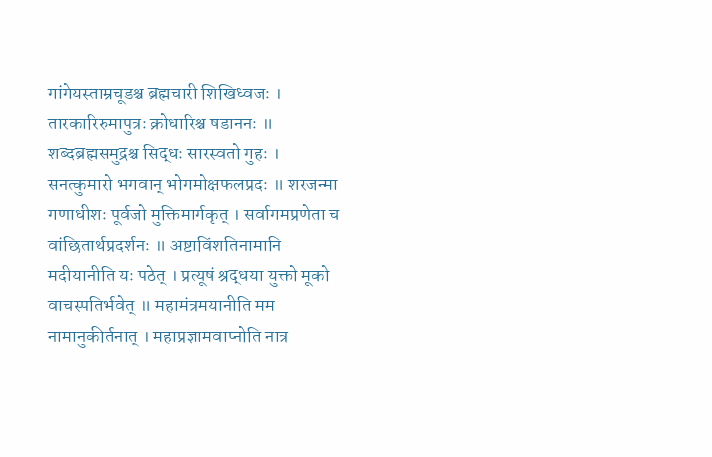गांगेयस्ताम्रचूडश्च ब्रह्मचारी शिखिध्वजः । तारकारिरुमापुत्रः क्रोधारिश्च षडाननः ॥ शब्दब्रह्मसमुद्रश्च सिद्धः सारस्वतो गुहः । सनत्कुमारो भगवान् भोगमोक्षफलप्रदः ॥ शरजन्मा गणाधीशः पूर्वजो मुक्तिमार्गकृत् । सर्वागमप्रणेता च वांछितार्थप्रदर्शनः ॥ अष्टाविंशतिनामानि मदीयानीति यः पठेत् । प्रत्यूषं श्रद्धया युक्तो मूको वाचस्पतिर्भवेत् ॥ महामंत्रमयानीति मम नामानुकीर्तनात् । महाप्रज्ञामवाप्नोति नात्र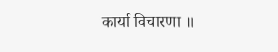कार्या विचारणा ॥